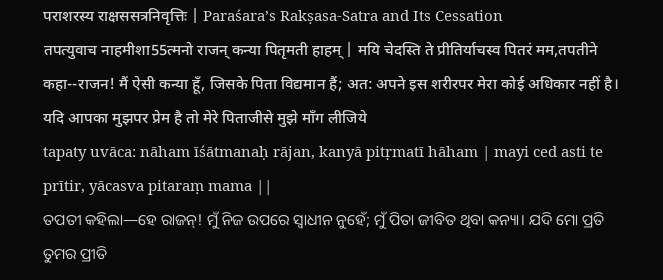पराशरस्य राक्षससत्रनिवृत्तिः | Paraśara’s Rakṣasa-Satra and Its Cessation
तपत्युवाच नाहमीशा55त्मनो राजन् कन्या पितृमती हाहम् | मयि चेदस्ति ते प्रीतिर्याचस्व पितरं मम,तपतीने कहा--राजन! मैं ऐसी कन्या हूँ, जिसके पिता विद्यमान हैं; अत: अपने इस शरीरपर मेरा कोई अधिकार नहीं है। यदि आपका मुझपर प्रेम है तो मेरे पिताजीसे मुझे माँग लीजिये
tapaty uvāca: nāham īśātmanaḥ rājan, kanyā pitṛmatī hāham | mayi ced asti te prītir, yācasva pitaraṃ mama ||
ତପତୀ କହିଲା—ହେ ରାଜନ୍! ମୁଁ ନିଜ ଉପରେ ସ୍ୱାଧୀନ ନୁହେଁ; ମୁଁ ପିତା ଜୀବିତ ଥିବା କନ୍ୟା। ଯଦି ମୋ ପ୍ରତି ତୁମର ପ୍ରୀତି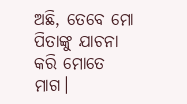ଅଛି, ତେବେ ମୋ ପିତାଙ୍କୁ ଯାଚନା କରି ମୋତେ ମାଗ।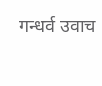गन्धर्व उवाच